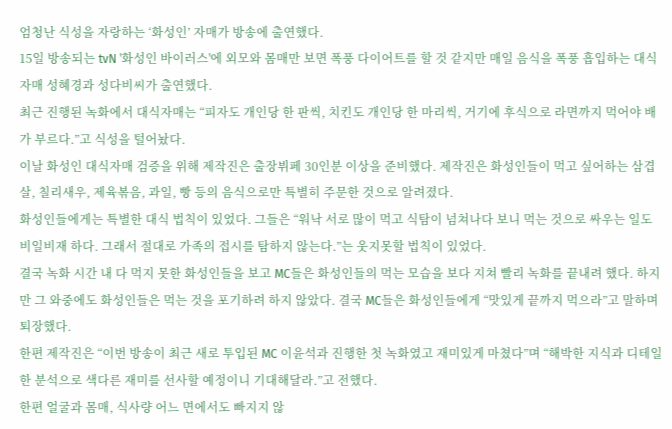엄청난 식성을 자랑하는 ‘화성인’ 자매가 방송에 출연했다.
15일 방송되는 tvN '화성인 바이러스'에 외모와 몸매만 보면 폭풍 다이어트를 할 것 같지만 매일 음식을 폭풍 흡입하는 대식자매 성혜경과 성다비씨가 출연했다.
최근 진행된 녹화에서 대식자매는 “피자도 개인당 한 판씩, 치킨도 개인당 한 마리씩, 거기에 후식으로 라면까지 먹어야 배가 부르다.”고 식성을 털어놨다.
이날 화성인 대식자매 검증을 위해 제작진은 출장뷔페 30인분 이상을 준비했다. 제작진은 화성인들이 먹고 싶어하는 삼겹살, 칠리새우, 제육볶음, 과일, 빵 등의 음식으로만 특별히 주문한 것으로 알려졌다.
화성인들에게는 특별한 대식 법칙이 있었다. 그들은 “워낙 서로 많이 먹고 식탐이 넘쳐나다 보니 먹는 것으로 싸우는 일도 비일비재 하다. 그래서 절대로 가족의 접시를 탐하지 않는다.”는 웃지못할 법칙이 있었다.
결국 녹화 시간 내 다 먹지 못한 화성인들을 보고 MC들은 화성인들의 먹는 모습을 보다 지쳐 빨리 녹화를 끝내려 했다. 하지만 그 와중에도 화성인들은 먹는 것을 포기하려 하지 않았다. 결국 MC들은 화성인들에게 “맛있게 끝까지 먹으라”고 말하며 퇴장했다.
한편 제작진은 “이번 방송이 최근 새로 투입된 MC 이윤석과 진행한 첫 녹화였고 재미있게 마쳤다”며 “해박한 지식과 디테일한 분석으로 색다른 재미를 선사할 예정이니 기대해달라.”고 전했다.
한편 얼굴과 몸매, 식사량 어느 면에서도 빠지지 않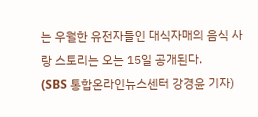는 우월한 유전자들인 대식자매의 음식 사랑 스토리는 오는 15일 공개된다.
(SBS 통합온라인뉴스센터 강경윤 기자)